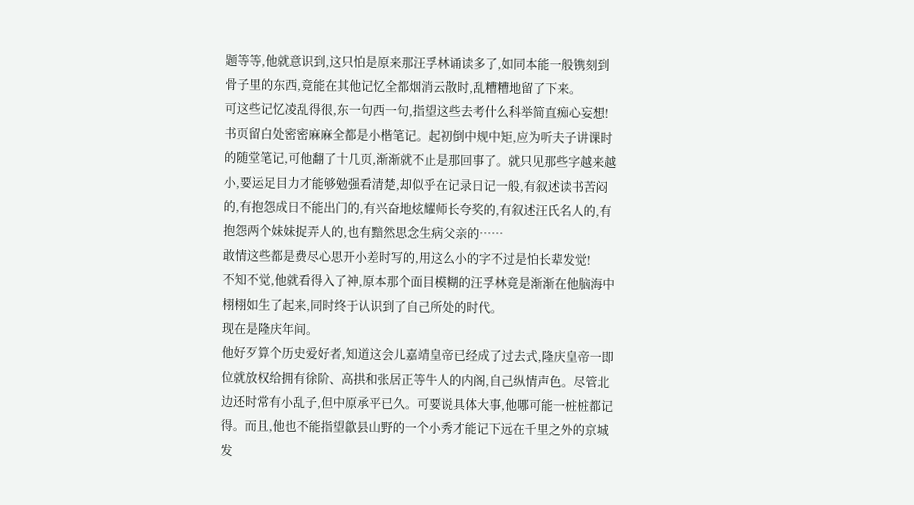题等等,他就意识到,这只怕是原来那汪孚林诵读多了,如同本能一般镌刻到骨子里的东西,竟能在其他记忆全都烟消云散时,乱糟糟地留了下来。
可这些记忆凌乱得很,东一句西一句,指望这些去考什么科举简直痴心妄想!
书页留白处密密麻麻全都是小楷笔记。起初倒中规中矩,应为听夫子讲课时的随堂笔记,可他翻了十几页,渐渐就不止是那回事了。就只见那些字越来越小,要运足目力才能够勉强看清楚,却似乎在记录日记一般,有叙述读书苦闷的,有抱怨成日不能出门的,有兴奋地炫耀师长夸奖的,有叙述汪氏名人的,有抱怨两个妹妹捉弄人的,也有黯然思念生病父亲的……
敢情这些都是费尽心思开小差时写的,用这么小的字不过是怕长辈发觉!
不知不觉,他就看得入了神,原本那个面目模糊的汪孚林竟是渐渐在他脑海中栩栩如生了起来,同时终于认识到了自己所处的时代。
现在是隆庆年间。
他好歹算个历史爱好者,知道这会儿嘉靖皇帝已经成了过去式,隆庆皇帝一即位就放权给拥有徐阶、高拱和张居正等牛人的内阁,自己纵情声色。尽管北边还时常有小乱子,但中原承平已久。可要说具体大事,他哪可能一桩桩都记得。而且,他也不能指望歙县山野的一个小秀才能记下远在千里之外的京城发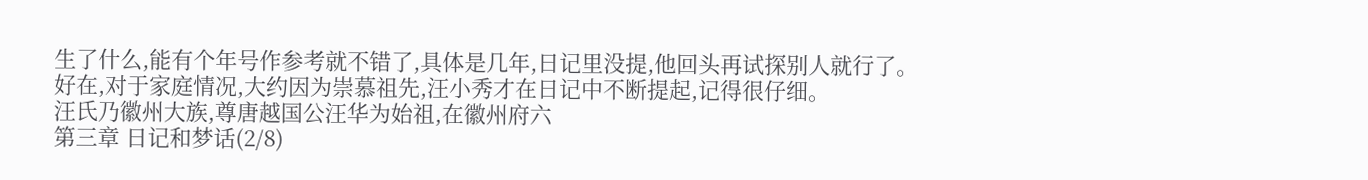生了什么,能有个年号作参考就不错了,具体是几年,日记里没提,他回头再试探别人就行了。
好在,对于家庭情况,大约因为崇慕祖先,汪小秀才在日记中不断提起,记得很仔细。
汪氏乃徽州大族,尊唐越国公汪华为始祖,在徽州府六
第三章 日记和梦话(2/8)